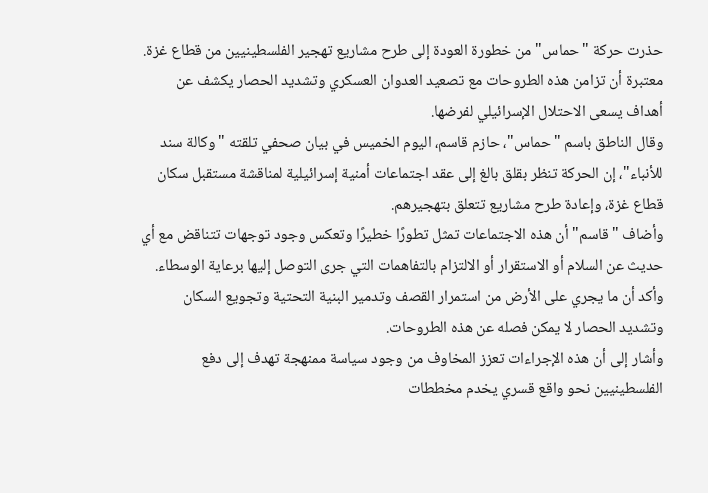حذرت حركة "حماس" من خطورة العودة إلى طرح مشاريع تهجير الفلسطينيين من قطاع غزة. معتبرة أن تزامن هذه الطروحات مع تصعيد العدوان العسكري وتشديد الحصار يكشف عن أهداف يسعى الاحتلال الإسرائيلي لفرضها.
وقال الناطق باسم "حماس"، حازم قاسم، اليوم الخميس في بيان صحفي تلقته "وكالة سند للأنباء"، إن الحركة تنظر بقلق بالغ إلى عقد اجتماعات أمنية إسرائيلية لمناقشة مستقبل سكان قطاع غزة، وإعادة طرح مشاريع تتعلق بتهجيرهم.
وأضاف "قاسم" أن هذه الاجتماعات تمثل تطورًا خطيرًا وتعكس وجود توجهات تتناقض مع أي حديث عن السلام أو الاستقرار أو الالتزام بالتفاهمات التي جرى التوصل إليها برعاية الوسطاء.
وأكد أن ما يجري على الأرض من استمرار القصف وتدمير البنية التحتية وتجويع السكان وتشديد الحصار لا يمكن فصله عن هذه الطروحات.
وأشار إلى أن هذه الإجراءات تعزز المخاوف من وجود سياسة ممنهجة تهدف إلى دفع الفلسطينيين نحو واقع قسري يخدم مخططات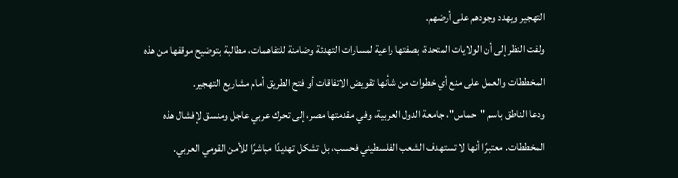التهجير ويهدد وجودهم على أرضهم.
ولفت النظر إلى أن الولايات المتحدة، بصفتها راعية لمسارات التهدئة وضامنة للتفاهمات، مطالبة بتوضيح موقفها من هذه المخططات والعمل على منع أي خطوات من شأنها تقويض الاتفاقات أو فتح الطريق أمام مشاريع التهجير.
ودعا الناطق باسم "حماس"، جامعة الدول العربية، وفي مقدمتها مصر، إلى تحرك عربي عاجل ومنسق لإفشال هذه المخططات. معتبرًا أنها لا تستهدف الشعب الفلسطيني فحسب، بل تشكل تهديدًا مباشرًا للأمن القومي العربي.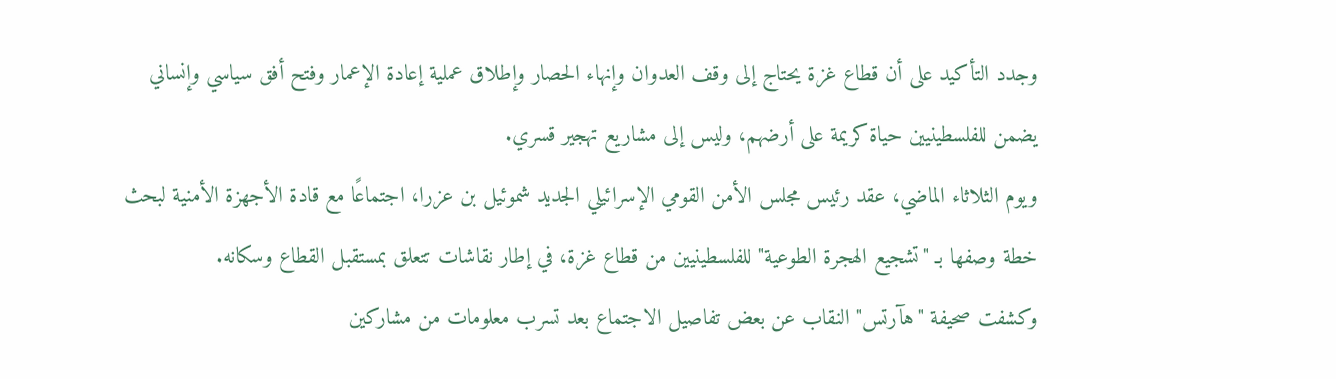وجدد التأكيد على أن قطاع غزة يحتاج إلى وقف العدوان وإنهاء الحصار وإطلاق عملية إعادة الإعمار وفتح أفق سياسي وإنساني يضمن للفلسطينيين حياة كريمة على أرضهم، وليس إلى مشاريع تهجير قسري.
ويوم الثلاثاء الماضي، عقد رئيس مجلس الأمن القومي الإسرائيلي الجديد شموئيل بن عزرا، اجتماعًا مع قادة الأجهزة الأمنية لبحث خطة وصفها بـ "تشجيع الهجرة الطوعية" للفلسطينيين من قطاع غزة، في إطار نقاشات تتعلق بمستقبل القطاع وسكانه.
وكشفت صحيفة "هآرتس" النقاب عن بعض تفاصيل الاجتماع بعد تسرب معلومات من مشاركين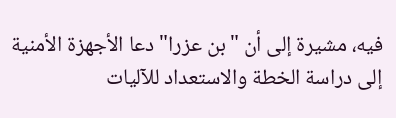فيه، مشيرة إلى أن "بن عزرا" دعا الأجهزة الأمنية إلى دراسة الخطة والاستعداد للآليات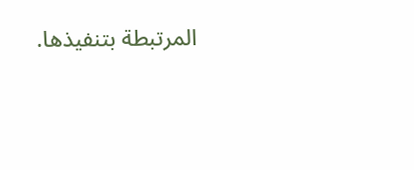المرتبطة بتنفيذها.